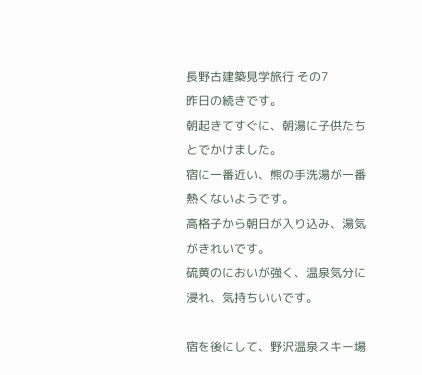長野古建築見学旅行 その7
昨日の続きです。
朝起きてすぐに、朝湯に子供たちとでかけました。
宿に一番近い、熊の手洗湯が一番熱くないようです。
高格子から朝日が入り込み、湯気がきれいです。
硫黄のにおいが強く、温泉気分に浸れ、気持ちいいです。

宿を後にして、野沢温泉スキー場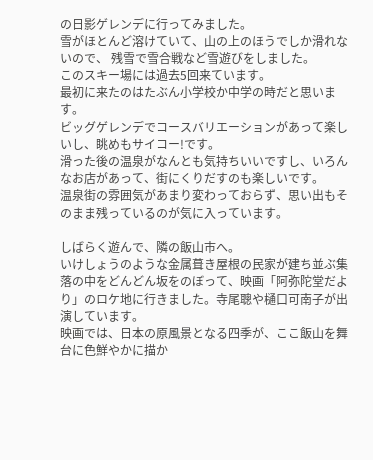の日影ゲレンデに行ってみました。
雪がほとんど溶けていて、山の上のほうでしか滑れないので、 残雪で雪合戦など雪遊びをしました。
このスキー場には過去5回来ています。
最初に来たのはたぶん小学校か中学の時だと思います。
ビッグゲレンデでコースバリエーションがあって楽しいし、眺めもサイコー!です。
滑った後の温泉がなんとも気持ちいいですし、いろんなお店があって、街にくりだすのも楽しいです。
温泉街の雰囲気があまり変わっておらず、思い出もそのまま残っているのが気に入っています。

しばらく遊んで、隣の飯山市へ。
いけしょうのような金属葺き屋根の民家が建ち並ぶ集落の中をどんどん坂をのぼって、映画「阿弥陀堂だより」のロケ地に行きました。寺尾聰や樋口可南子が出演しています。
映画では、日本の原風景となる四季が、ここ飯山を舞台に色鮮やかに描か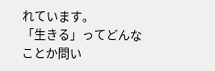れています。
「生きる」ってどんなことか問い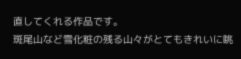直してくれる作品です。
斑尾山など雪化粧の残る山々がとてもきれいに眺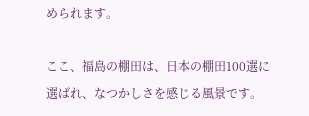められます。

ここ、福島の棚田は、日本の棚田100選に選ばれ、なつかしさを感じる風景です。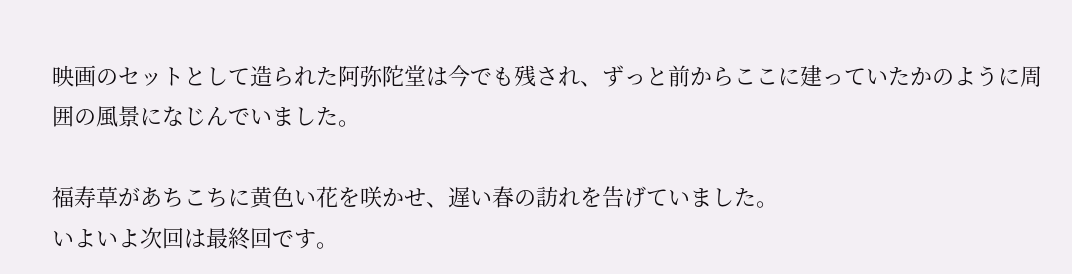映画のセットとして造られた阿弥陀堂は今でも残され、ずっと前からここに建っていたかのように周囲の風景になじんでいました。

福寿草があちこちに黄色い花を咲かせ、遅い春の訪れを告げていました。
いよいよ次回は最終回です。